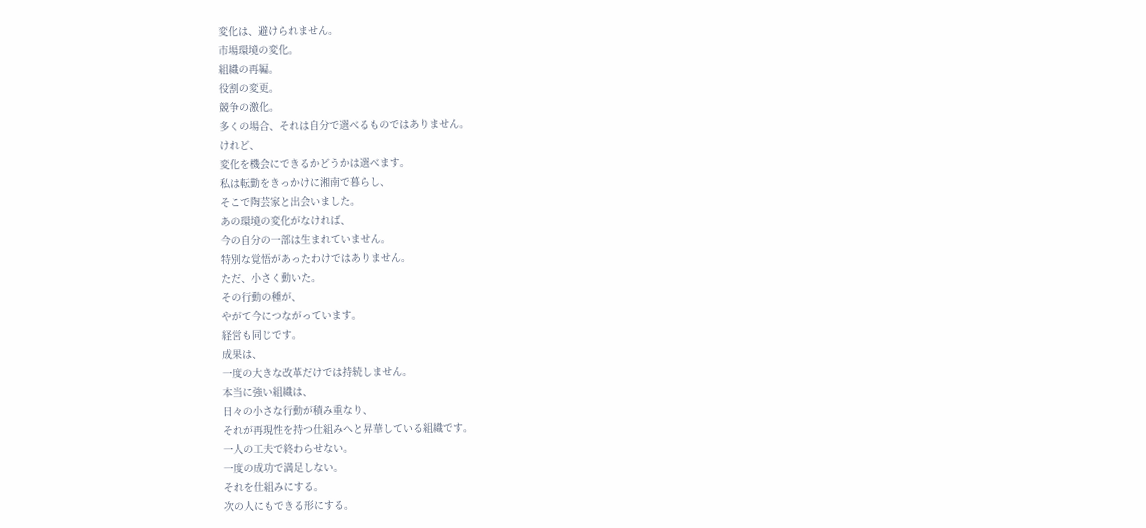変化は、避けられません。
市場環境の変化。
組織の再編。
役割の変更。
競争の激化。
多くの場合、それは自分で選べるものではありません。
けれど、
変化を機会にできるかどうかは選べます。
私は転勤をきっかけに湘南で暮らし、
そこで陶芸家と出会いました。
あの環境の変化がなければ、
今の自分の一部は生まれていません。
特別な覚悟があったわけではありません。
ただ、小さく動いた。
その行動の種が、
やがて今につながっています。
経営も同じです。
成果は、
一度の大きな改革だけでは持続しません。
本当に強い組織は、
日々の小さな行動が積み重なり、
それが再現性を持つ仕組みへと昇華している組織です。
一人の工夫で終わらせない。
一度の成功で満足しない。
それを仕組みにする。
次の人にもできる形にする。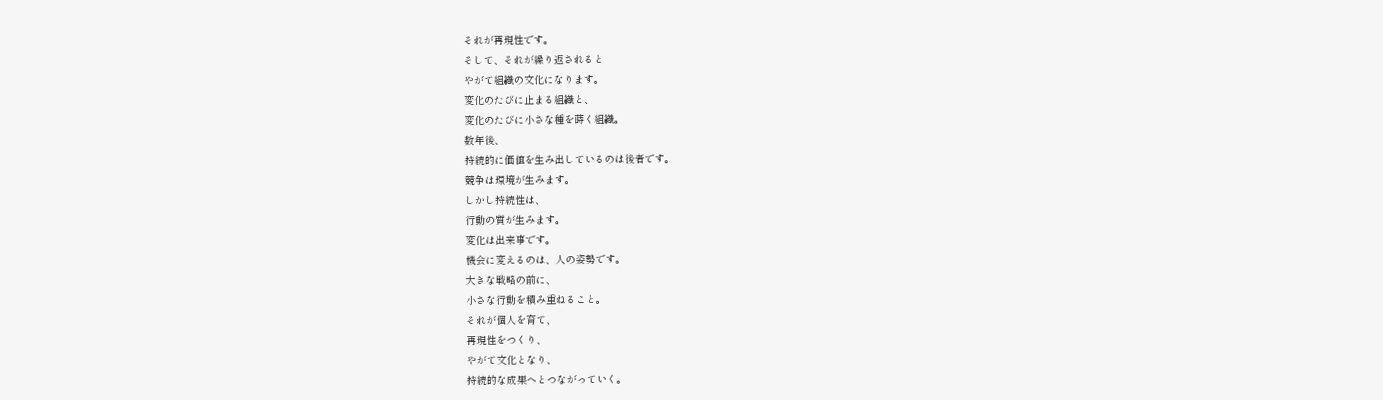それが再現性です。
そして、それが繰り返されると
やがて組織の文化になります。
変化のたびに止まる組織と、
変化のたびに小さな種を蒔く組織。
数年後、
持続的に価値を生み出しているのは後者です。
競争は環境が生みます。
しかし持続性は、
行動の質が生みます。
変化は出来事です。
機会に変えるのは、人の姿勢です。
大きな戦略の前に、
小さな行動を積み重ねること。
それが個人を育て、
再現性をつくり、
やがて文化となり、
持続的な成果へとつながっていく。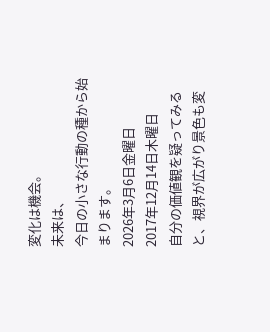変化は機会。
未来は、
今日の小さな行動の種から始まります。
2026年3月6日金曜日
2017年12月14日木曜日
自分の価値観を疑ってみると、視界が広がり景色も変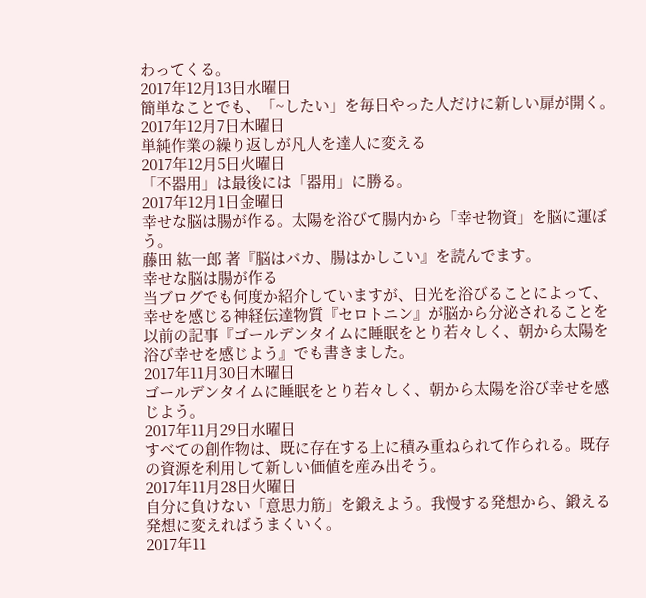わってくる。
2017年12月13日水曜日
簡単なことでも、「~したい」を毎日やった人だけに新しい扉が開く。
2017年12月7日木曜日
単純作業の繰り返しが凡人を達人に変える
2017年12月5日火曜日
「不器用」は最後には「器用」に勝る。
2017年12月1日金曜日
幸せな脳は腸が作る。太陽を浴びて腸内から「幸せ物資」を脳に運ぼう。
藤田 紘一郎 著『脳はバカ、腸はかしこい』を読んでます。
幸せな脳は腸が作る
当ブログでも何度か紹介していますが、日光を浴びることによって、幸せを感じる神経伝達物質『セロトニン』が脳から分泌されることを以前の記事『ゴールデンタイムに睡眠をとり若々しく、朝から太陽を浴び幸せを感じよう』でも書きました。
2017年11月30日木曜日
ゴールデンタイムに睡眠をとり若々しく、朝から太陽を浴び幸せを感じよう。
2017年11月29日水曜日
すべての創作物は、既に存在する上に積み重ねられて作られる。既存の資源を利用して新しい価値を産み出そう。
2017年11月28日火曜日
自分に負けない「意思力筋」を鍛えよう。我慢する発想から、鍛える発想に変えればうまくいく。
2017年11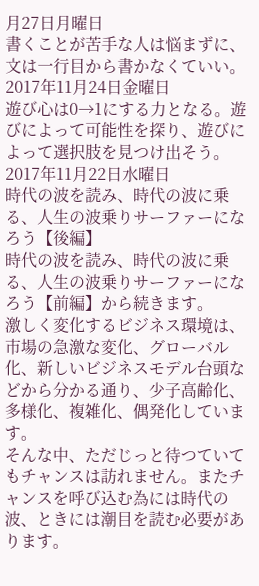月27日月曜日
書くことが苦手な人は悩まずに、文は一行目から書かなくていい。
2017年11月24日金曜日
遊び心は0→1にする力となる。遊びによって可能性を探り、遊びによって選択肢を見つけ出そう。
2017年11月22日水曜日
時代の波を読み、時代の波に乗る、人生の波乗りサーファーになろう【後編】
時代の波を読み、時代の波に乗る、人生の波乗りサーファーになろう【前編】から続きます。
激しく変化するビジネス環境は、市場の急激な変化、グローバル化、新しいビジネスモデル台頭などから分かる通り、少子高齢化、多様化、複雑化、偶発化しています。
そんな中、ただじっと待つていてもチャンスは訪れません。またチャンスを呼び込む為には時代の波、ときには潮目を読む必要があります。